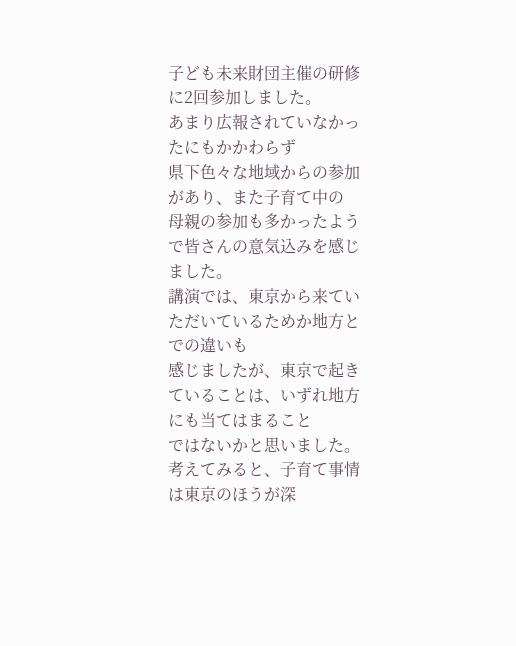子ども未来財団主催の研修に2回参加しました。
あまり広報されていなかったにもかかわらず
県下色々な地域からの参加があり、また子育て中の
母親の参加も多かったようで皆さんの意気込みを感じました。
講演では、東京から来ていただいているためか地方とでの違いも
感じましたが、東京で起きていることは、いずれ地方にも当てはまること
ではないかと思いました。
考えてみると、子育て事情は東京のほうが深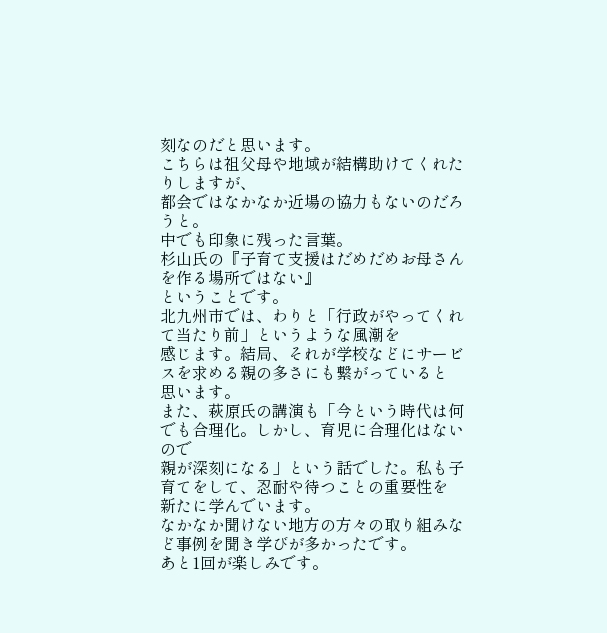刻なのだと思います。
こちらは祖父母や地域が結構助けてくれたりしますが、
都会ではなかなか近場の協力もないのだろうと。
中でも印象に残った言葉。
杉山氏の『子育て支援はだめだめお母さんを作る場所ではない』
ということです。
北九州市では、わりと「行政がやってくれて当たり前」というような風潮を
感じます。結局、それが学校などにサービスを求める親の多さにも繋がっていると
思います。
また、萩原氏の講演も「今という時代は何でも合理化。しかし、育児に合理化はないので
親が深刻になる」という話でした。私も子育てをして、忍耐や待つことの重要性を
新たに学んでいます。
なかなか聞けない地方の方々の取り組みなど事例を聞き学びが多かったです。
あと1回が楽しみです。